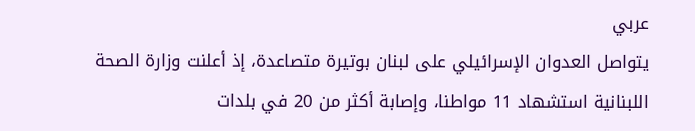عربي
يتواصل العدوان الإسرائيلي على لبنان بوتيرة متصاعدة، إذ أعلنت وزارة الصحة اللبنانية استشهاد 11 مواطنا، وإصابة أكثر من 20 في بلدات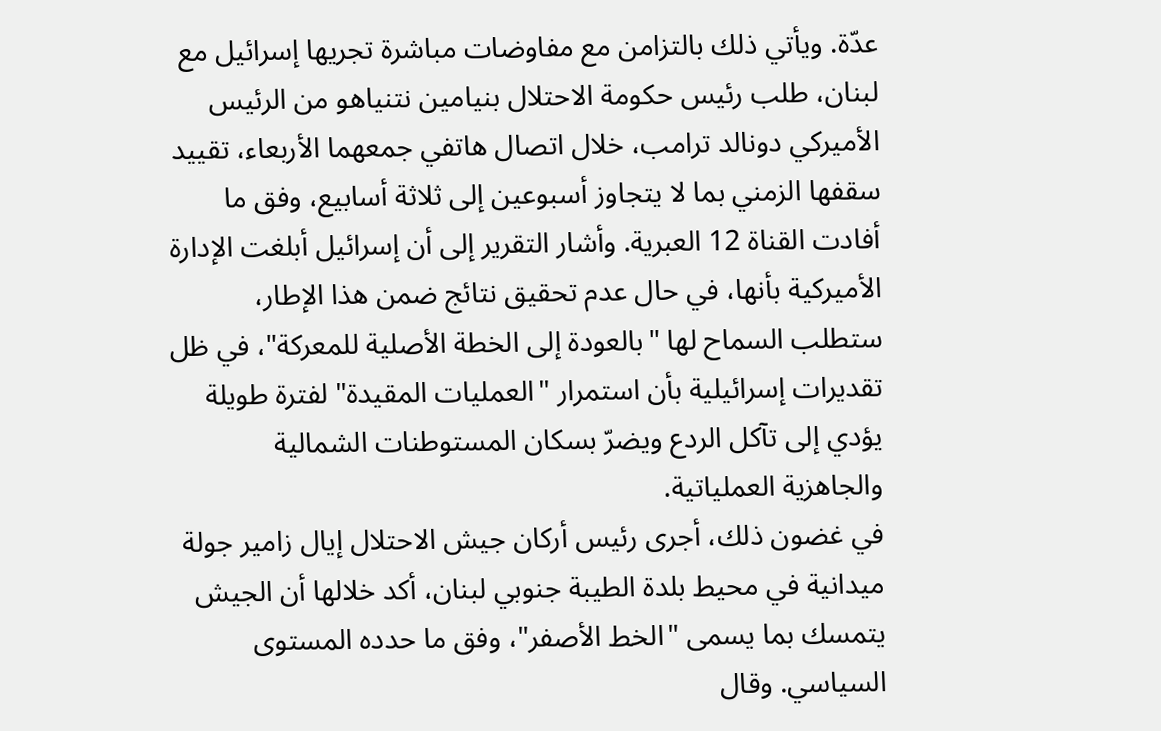عدّة. ويأتي ذلك بالتزامن مع مفاوضات مباشرة تجريها إسرائيل مع لبنان، طلب رئيس حكومة الاحتلال بنيامين نتنياهو من الرئيس الأميركي دونالد ترامب، خلال اتصال هاتفي جمعهما الأربعاء، تقييد سقفها الزمني بما لا يتجاوز أسبوعين إلى ثلاثة أسابيع، وفق ما أفادت القناة 12 العبرية. وأشار التقرير إلى أن إسرائيل أبلغت الإدارة الأميركية بأنها، في حال عدم تحقيق نتائج ضمن هذا الإطار، ستطلب السماح لها "بالعودة إلى الخطة الأصلية للمعركة"، في ظل تقديرات إسرائيلية بأن استمرار "العمليات المقيدة" لفترة طويلة يؤدي إلى تآكل الردع ويضرّ بسكان المستوطنات الشمالية والجاهزية العملياتية.
في غضون ذلك، أجرى رئيس أركان جيش الاحتلال إيال زامير جولة ميدانية في محيط بلدة الطيبة جنوبي لبنان، أكد خلالها أن الجيش يتمسك بما يسمى "الخط الأصفر"، وفق ما حدده المستوى السياسي. وقال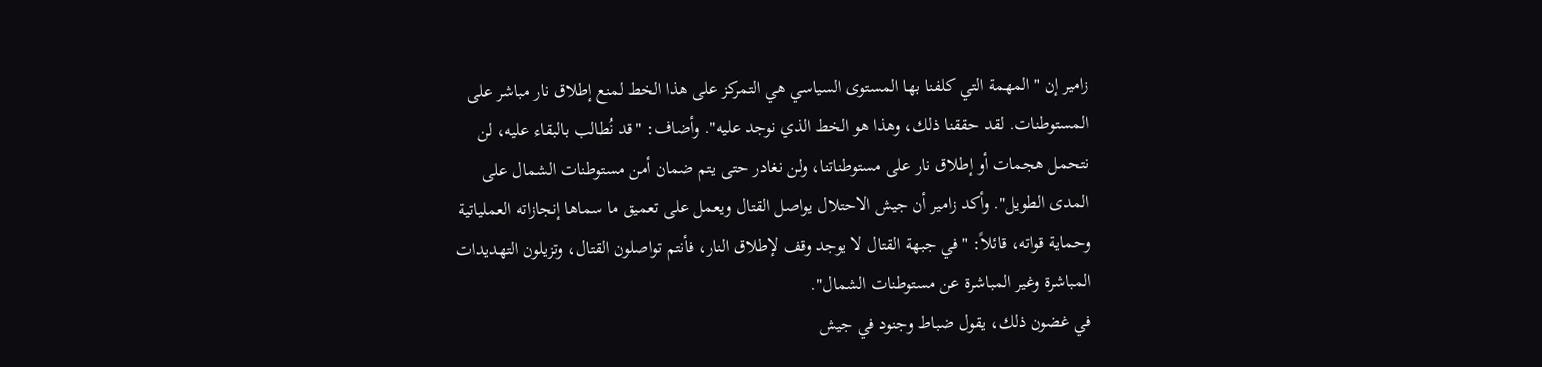زامير إن "المهمة التي كلفنا بها المستوى السياسي هي التمركز على هذا الخط لمنع إطلاق نار مباشر على المستوطنات. لقد حققنا ذلك، وهذا هو الخط الذي نوجد عليه". وأضاف: "قد نُطالب بالبقاء عليه، لن نتحمل هجمات أو إطلاق نار على مستوطناتنا، ولن نغادر حتى يتم ضمان أمن مستوطنات الشمال على المدى الطويل". وأكد زامير أن جيش الاحتلال يواصل القتال ويعمل على تعميق ما سماها إنجازاته العملياتية وحماية قواته، قائلاً: "في جبهة القتال لا يوجد وقف لإطلاق النار، فأنتم تواصلون القتال، وتزيلون التهديدات المباشرة وغير المباشرة عن مستوطنات الشمال".
في غضون ذلك، يقول ضباط وجنود في جيش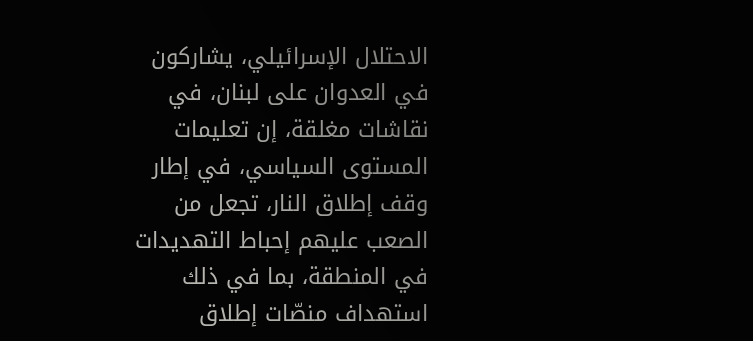الاحتلال الإسرائيلي، يشاركون في العدوان على لبنان، في نقاشات مغلقة، إن تعليمات المستوى السياسي، في إطار وقف إطلاق النار، تجعل من الصعب عليهم إحباط التهديدات في المنطقة، بما في ذلك استهداف منصّات إطلاق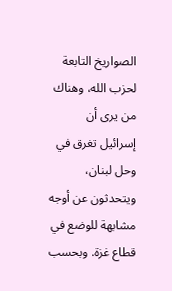الصواريخ التابعة لحزب الله، وهناك من يرى أن إسرائيل تغرق في وحل لبنان، ويتحدثون عن أوجه مشابهة للوضع في قطاع غزة. وبحسب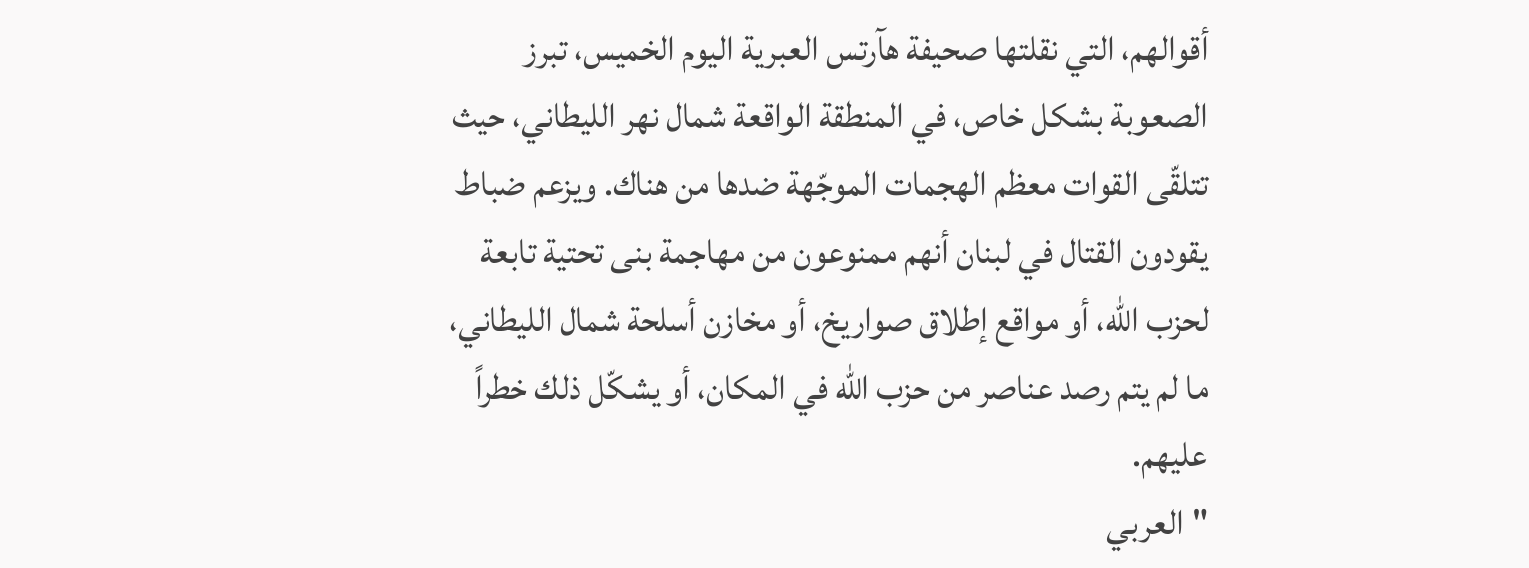أقوالهم، التي نقلتها صحيفة هآرتس العبرية اليوم الخميس، تبرز الصعوبة بشكل خاص، في المنطقة الواقعة شمال نهر الليطاني، حيث تتلقّى القوات معظم الهجمات الموجّهة ضدها من هناك. ويزعم ضباط يقودون القتال في لبنان أنهم ممنوعون من مهاجمة بنى تحتية تابعة لحزب الله، أو مواقع إطلاق صواريخ، أو مخازن أسلحة شمال الليطاني، ما لم يتم رصد عناصر من حزب الله في المكان، أو يشكّل ذلك خطراً عليهم.
"العربي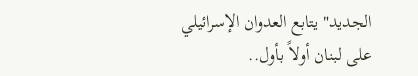الجديد" يتابع العدوان الإسرائيلي على لبنان أولاً بأول..